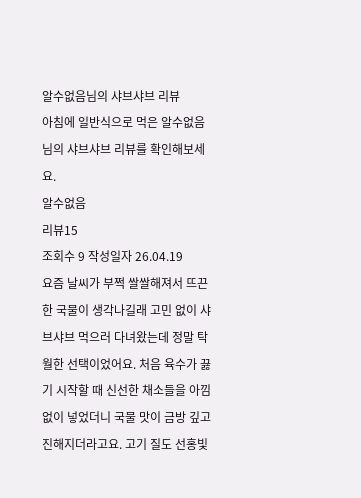알수없음님의 샤브샤브 리뷰
아침에 일반식으로 먹은 알수없음님의 샤브샤브 리뷰를 확인해보세요.
알수없음
리뷰15
조회수 9 작성일자 26.04.19
요즘 날씨가 부쩍 쌀쌀해져서 뜨끈한 국물이 생각나길래 고민 없이 샤브샤브 먹으러 다녀왔는데 정말 탁월한 선택이었어요. 처음 육수가 끓기 시작할 때 신선한 채소들을 아낌없이 넣었더니 국물 맛이 금방 깊고 진해지더라고요. 고기 질도 선홍빛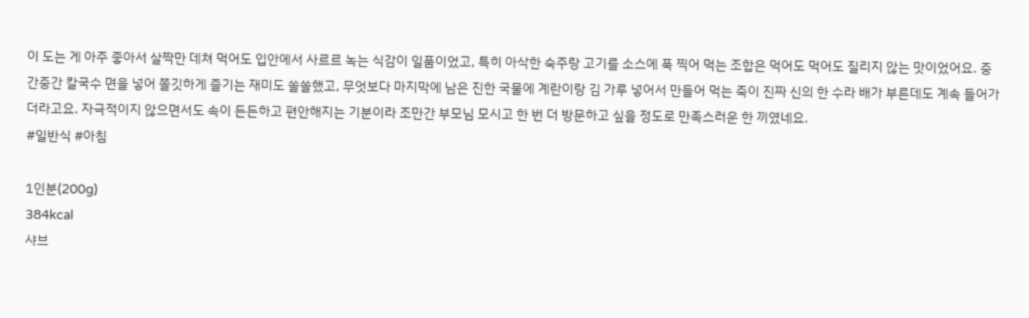이 도는 게 아주 좋아서 살짝만 데쳐 먹어도 입안에서 사르르 녹는 식감이 일품이었고, 특히 아삭한 숙주랑 고기를 소스에 푹 찍어 먹는 조합은 먹어도 먹어도 질리지 않는 맛이었어요. 중간중간 칼국수 면을 넣어 쫄깃하게 즐기는 재미도 쏠쏠했고, 무엇보다 마지막에 남은 진한 국물에 계란이랑 김 가루 넣어서 만들어 먹는 죽이 진짜 신의 한 수라 배가 부른데도 계속 들어가더라고요. 자극적이지 않으면서도 속이 든든하고 편안해지는 기분이라 조만간 부모님 모시고 한 번 더 방문하고 싶을 정도로 만족스러운 한 끼였네요.
#일반식 #아침

1인분(200g)
384kcal
샤브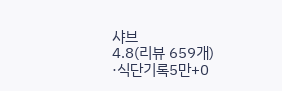샤브
4.8(리뷰 659개)
·식단기록5만+0